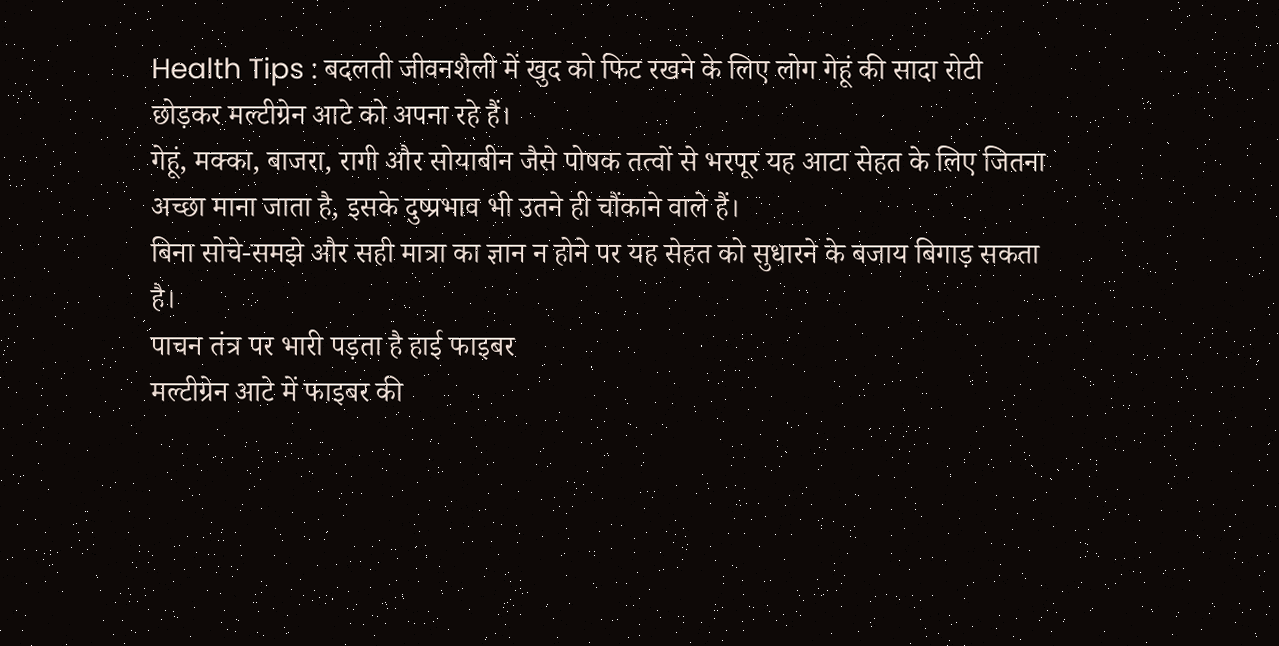Health Tips : बदलती जीवनशैली में खुद को फिट रखने के लिए लोग गेहूं की सादा रोटी छोड़कर मल्टीग्रेन आटे को अपना रहे हैं।
गेहूं, मक्का, बाजरा, रागी और सोयाबीन जैसे पोषक तत्वों से भरपूर यह आटा सेहत के लिए जितना अच्छा माना जाता है, इसके दुष्प्रभाव भी उतने ही चौंकाने वाले हैं।
बिना सोचे-समझे और सही मात्रा का ज्ञान न होने पर यह सेहत को सुधारने के बजाय बिगाड़ सकता है।
पाचन तंत्र पर भारी पड़ता है हाई फाइबर
मल्टीग्रेन आटे में फाइबर की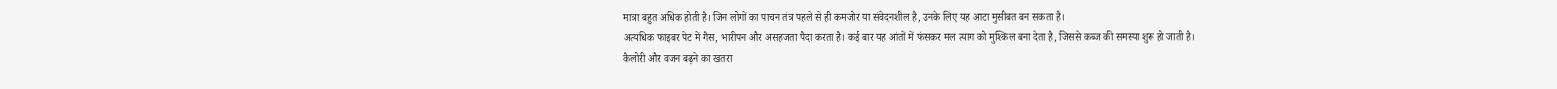मात्रा बहुत अधिक होती है। जिन लोगों का पाचन तंत्र पहले से ही कमजोर या संवेदनशील है, उनके लिए यह आटा मुसीबत बन सकता है।
अत्यधिक फाइबर पेट में गैस, भारीपन और असहजता पैदा करता है। कई बार यह आंतों में फंसकर मल त्याग को मुश्किल बना देता है, जिससे कब्ज की समस्या शुरू हो जाती है।
कैलोरी और वजन बढ़ने का खतरा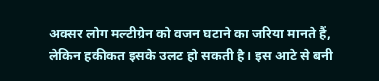अक्सर लोग मल्टीग्रेन को वजन घटाने का जरिया मानते हैं, लेकिन हकीकत इसके उलट हो सकती है। इस आटे से बनी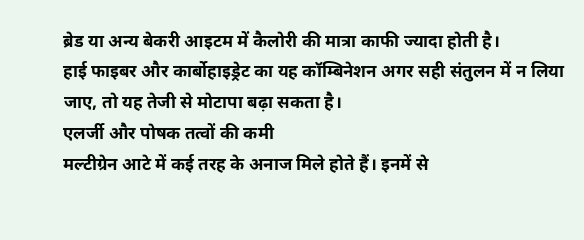ब्रेड या अन्य बेकरी आइटम में कैलोरी की मात्रा काफी ज्यादा होती है।
हाई फाइबर और कार्बोहाइड्रेट का यह कॉम्बिनेशन अगर सही संतुलन में न लिया जाए, तो यह तेजी से मोटापा बढ़ा सकता है।
एलर्जी और पोषक तत्वों की कमी
मल्टीग्रेन आटे में कई तरह के अनाज मिले होते हैं। इनमें से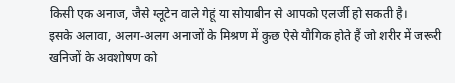किसी एक अनाज, जैसे ग्लूटेन वाले गेहूं या सोयाबीन से आपको एलर्जी हो सकती है।
इसके अलावा, अलग-अलग अनाजों के मिश्रण में कुछ ऐसे यौगिक होते हैं जो शरीर में जरूरी खनिजों के अवशोषण को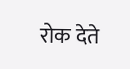रोक देते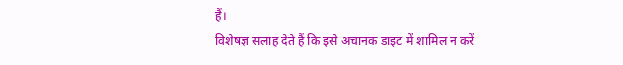हैं।
विशेषज्ञ सलाह देते हैं कि इसे अचानक डाइट में शामिल न करें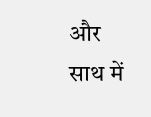और साथ में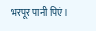भरपूर पानी पिएं।